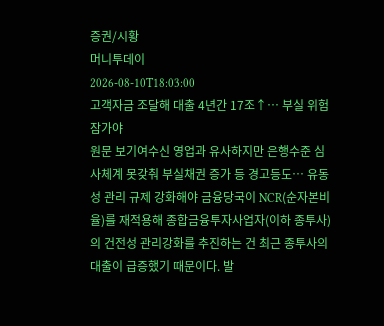증권/시황
머니투데이
2026-08-10T18:03:00
고객자금 조달해 대출 4년간 17조↑… 부실 위험 잠가야
원문 보기여수신 영업과 유사하지만 은행수준 심사체계 못갖춰 부실채권 증가 등 경고등도… 유동성 관리 규제 강화해야 금융당국이 NCR(순자본비율)를 재적용해 종합금융투자사업자(이하 종투사)의 건전성 관리강화를 추진하는 건 최근 종투사의 대출이 급증했기 때문이다. 발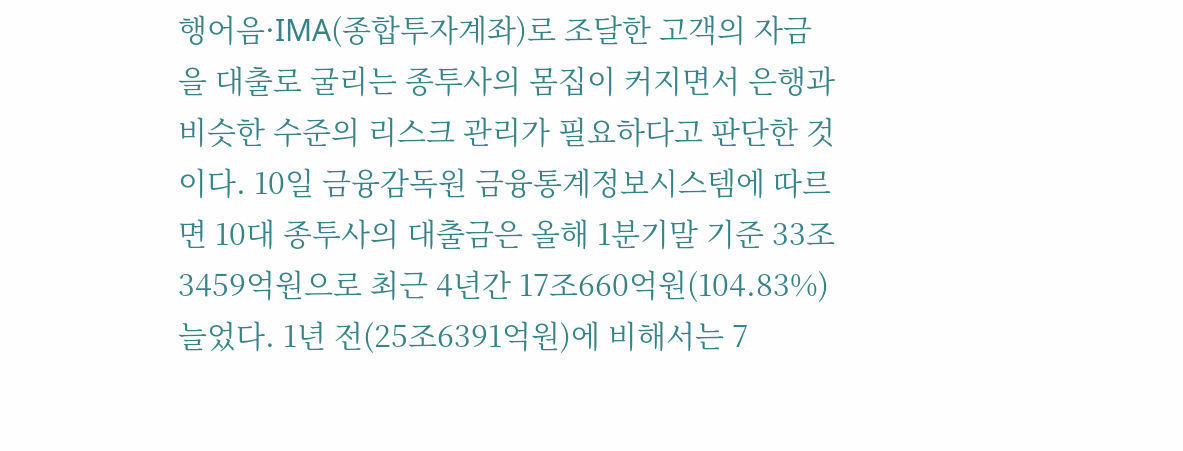행어음·IMA(종합투자계좌)로 조달한 고객의 자금을 대출로 굴리는 종투사의 몸집이 커지면서 은행과 비슷한 수준의 리스크 관리가 필요하다고 판단한 것이다. 10일 금융감독원 금융통계정보시스템에 따르면 10대 종투사의 대출금은 올해 1분기말 기준 33조3459억원으로 최근 4년간 17조660억원(104.83%) 늘었다. 1년 전(25조6391억원)에 비해서는 7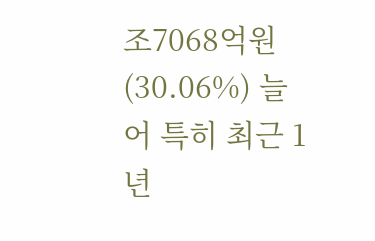조7068억원(30.06%) 늘어 특히 최근 1년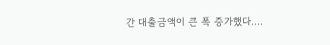간 대출금액이 큰 폭 증가했다....